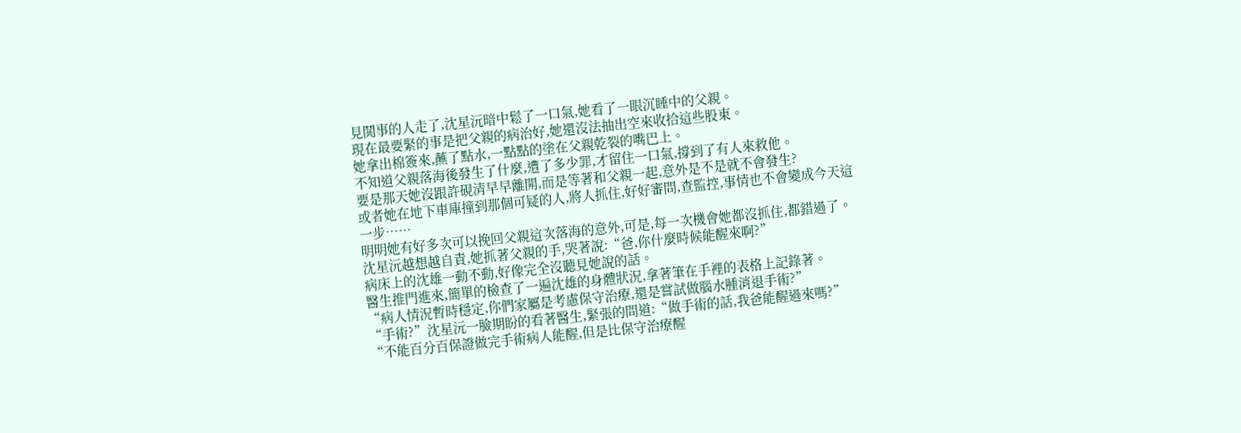見鬨事的人走了,沈星沅暗中鬆了一口氣,她看了一眼沉睡中的父親。
現在最要緊的事是把父親的病治好,她還沒法抽出空來收拾這些股東。
她拿出棉簽來,蘸了點水,一點點的塗在父親乾裂的嘴巴上。
不知道父親落海後發生了什麼,遭了多少罪,才留住一口氣,撐到了有人來救他。
要是那天她沒跟許硯清早早離開,而是等著和父親一起,意外是不是就不會發生?
或者她在地下車庫撞到那個可疑的人,將人抓住,好好審問,查監控,事情也不會變成今天這一步……
明明她有好多次可以挽回父親這次落海的意外,可是,每一次機會她都沒抓住,都錯過了。
沈星沅越想越自責,她抓著父親的手,哭著說:“爸,你什麼時候能醒來啊?”
病床上的沈雄一動不動,好像完全沒聽見她說的話。
醫生推門進來,簡單的檢查了一遍沈雄的身體狀況,拿著筆在手裡的表格上記錄著。
“病人情況暫時穩定,你們家屬是考慮保守治療,還是嘗試做腦水腫消退手術?”
“手術?”沈星沅一臉期盼的看著醫生,緊張的問道:“做手術的話,我爸能醒過來嗎?”
“不能百分百保證做完手術病人能醒,但是比保守治療醒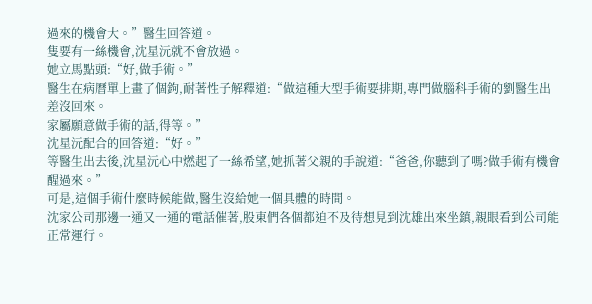過來的機會大。”醫生回答道。
隻要有一絲機會,沈星沅就不會放過。
她立馬點頭:“好,做手術。”
醫生在病曆單上畫了個鉤,耐著性子解釋道:“做這種大型手術要排期,專門做腦科手術的劉醫生出差沒回來。
家屬願意做手術的話,得等。”
沈星沅配合的回答道:“好。”
等醫生出去後,沈星沅心中燃起了一絲希望,她抓著父親的手說道:“爸爸,你聽到了嗎?做手術有機會醒過來。”
可是,這個手術什麼時候能做,醫生沒給她一個具體的時間。
沈家公司那邊一通又一通的電話催著,股東們各個都迫不及待想見到沈雄出來坐鎮,親眼看到公司能正常運行。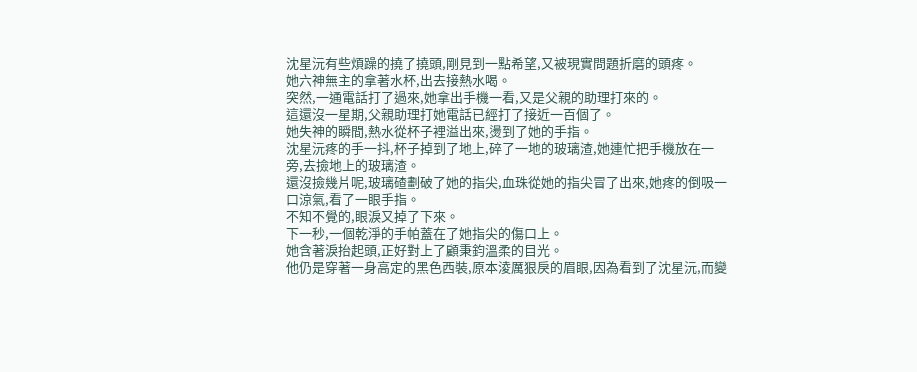沈星沅有些煩躁的撓了撓頭,剛見到一點希望,又被現實問題折磨的頭疼。
她六神無主的拿著水杯,出去接熱水喝。
突然,一通電話打了過來,她拿出手機一看,又是父親的助理打來的。
這還沒一星期,父親助理打她電話已經打了接近一百個了。
她失神的瞬間,熱水從杯子裡溢出來,燙到了她的手指。
沈星沅疼的手一抖,杯子掉到了地上,碎了一地的玻璃渣,她連忙把手機放在一旁,去撿地上的玻璃渣。
還沒撿幾片呢,玻璃碴劃破了她的指尖,血珠從她的指尖冒了出來,她疼的倒吸一口涼氣,看了一眼手指。
不知不覺的,眼淚又掉了下來。
下一秒,一個乾淨的手帕蓋在了她指尖的傷口上。
她含著淚抬起頭,正好對上了顧秉鈞溫柔的目光。
他仍是穿著一身高定的黑色西裝,原本淩厲狠戾的眉眼,因為看到了沈星沅,而變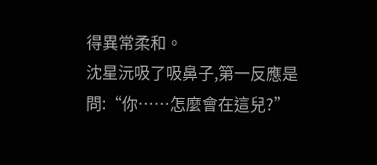得異常柔和。
沈星沅吸了吸鼻子,第一反應是問:“你……怎麼會在這兒?”